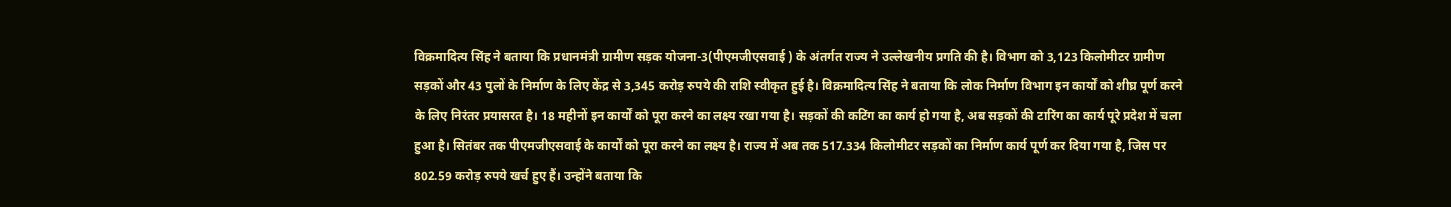विक्रमादित्य सिंह ने बताया कि प्रधानमंत्री ग्रामीण सड़क योजना-3(पीएमजीएसवाई ) के अंतर्गत राज्य ने उल्लेखनीय प्रगति की है। विभाग को 3,123 किलोमीटर ग्रामीण सड़कों और 43 पुलों के निर्माण के लिए केंद्र से 3,345 करोड़ रुपये की राशि स्वीकृत हुई है। विक्रमादित्य सिंह ने बताया कि लोक निर्माण विभाग इन कार्यों को शीघ्र पूर्ण करने के लिए निरंतर प्रयासरत है। 18 महीनों इन कार्यों को पूरा करने का लक्ष्य रखा गया है। सड़कों की कटिंग का कार्य हो गया है, अब सड़कों की टारिंग का कार्य पूरे प्रदेश में चला हुआ है। सितंबर तक पीएमजीएसवाई के कार्यों को पूरा करने का लक्ष्य है। राज्य में अब तक 517.334 किलोमीटर सड़कों का निर्माण कार्य पूर्ण कर दिया गया है, जिस पर 802.59 करोड़ रुपये खर्च हुए हैं। उन्होंने बताया कि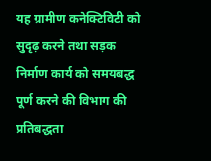यह ग्रामीण कनेक्टिविटी को सुदृढ़ करने तथा सड़क निर्माण कार्य को समयबद्ध पूर्ण करने की विभाग की प्रतिबद्धता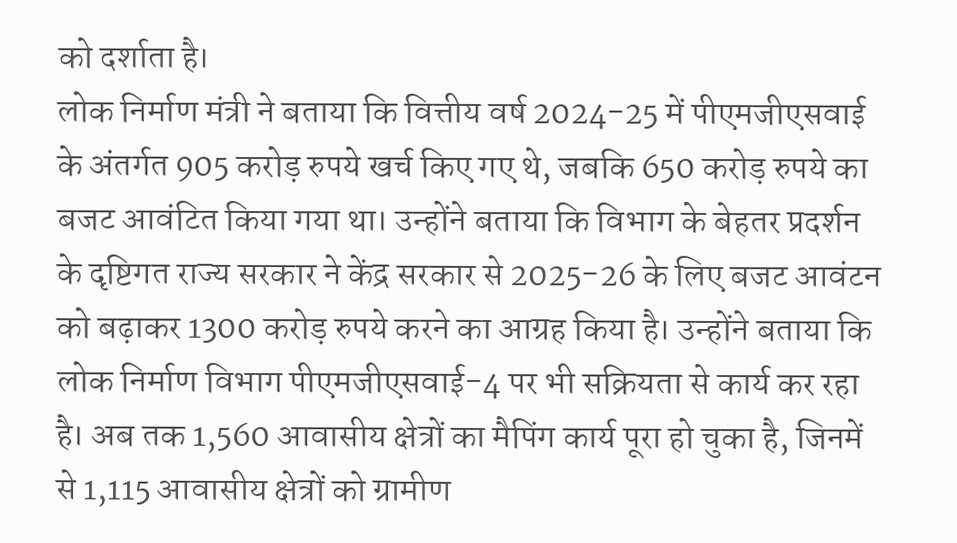को दर्शाता है।
लोक निर्माण मंत्री ने बताया कि वित्तीय वर्ष 2024-25 में पीएमजीएसवाई के अंतर्गत 905 करोड़ रुपये खर्च किए गए थे, जबकि 650 करोड़ रुपये का बजट आवंटित किया गया था। उन्होंने बताया कि विभाग के बेहतर प्रदर्शन के दृष्टिगत राज्य सरकार ने केंद्र सरकार से 2025-26 के लिए बजट आवंटन को बढ़ाकर 1300 करोड़ रुपये करने का आग्रह किया है। उन्होंने बताया कि लोक निर्माण विभाग पीएमजीएसवाई-4 पर भी सक्रियता से कार्य कर रहा है। अब तक 1,560 आवासीय क्षेत्रों का मैपिंग कार्य पूरा हो चुका है, जिनमें से 1,115 आवासीय क्षेत्रों को ग्रामीण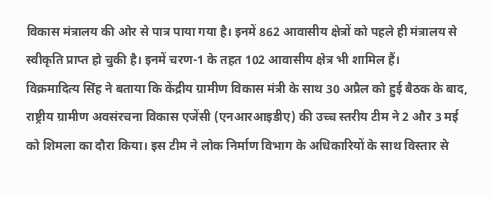विकास मंत्रालय की ओर से पात्र पाया गया है। इनमें 862 आवासीय क्षेत्रों को पहले ही मंत्रालय से स्वीकृति प्राप्त हो चुकी है। इनमें चरण-1 के तहत 102 आवासीय क्षेत्र भी शामिल हैं।
विक्रमादित्य सिंह ने बताया कि केंद्रीय ग्रामीण विकास मंत्री के साथ 30 अप्रैल को हुई बैठक के बाद, राष्ट्रीय ग्रामीण अवसंरचना विकास एजेंसी (एनआरआइडीए) की उच्च स्तरीय टीम ने 2 और 3 मई को शिमला का दौरा किया। इस टीम ने लोक निर्माण विभाग के अधिकारियों के साथ विस्तार से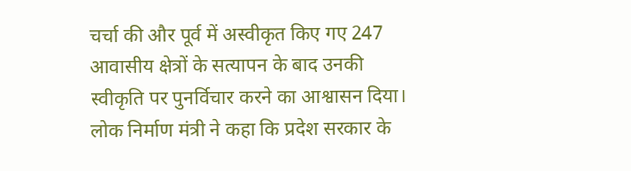चर्चा की और पूर्व में अस्वीकृत किए गए 247 आवासीय क्षेत्रों के सत्यापन के बाद उनकी स्वीकृति पर पुनर्विचार करने का आश्वासन दिया। लोक निर्माण मंत्री ने कहा कि प्रदेश सरकार के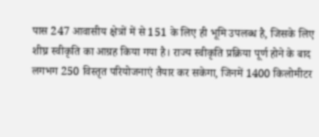पास 247 आवासीय क्षेत्रों में से 151 के लिए ही भूमि उपलब्ध है, जिसके लिए शीघ्र स्वीकृति का आग्रह किया गया है। राज्य स्वीकृति प्रक्रिया पूर्ण होने के बाद लगभग 250 विस्तृत परियोजनाएं तैयार कर सकेगा, जिनमें 1400 किलोमीटर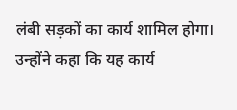लंबी सड़कों का कार्य शामिल होगा। उन्होंने कहा कि यह कार्य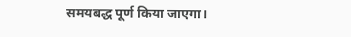समयबद्ध पूर्ण किया जाएगा।